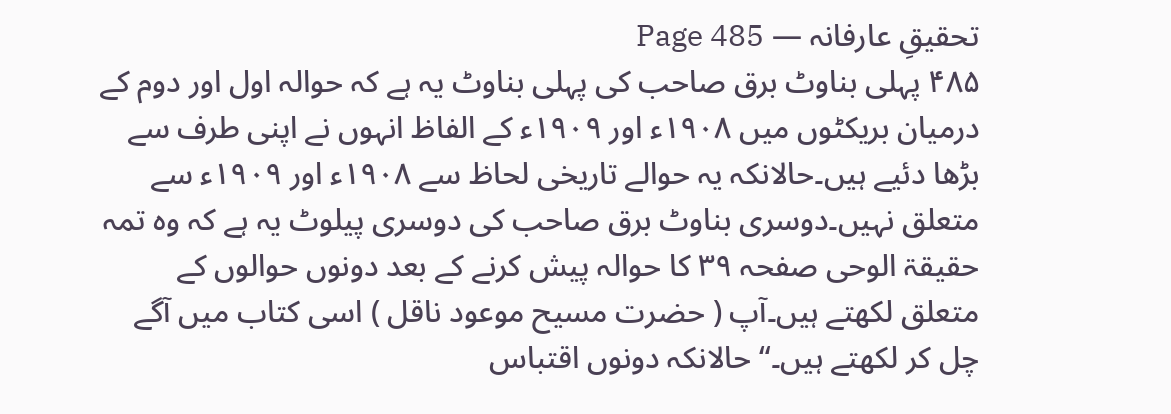تحقیقِ عارفانہ — Page 485
۴۸۵ پہلی بناوٹ برق صاحب کی پہلی بناوٹ یہ ہے کہ حوالہ اول اور دوم کے درمیان بریکٹوں میں ۱۹۰۸ء اور ۱۹۰۹ء کے الفاظ انہوں نے اپنی طرف سے بڑھا دئیے ہیں۔حالانکہ یہ حوالے تاریخی لحاظ سے ۱۹۰۸ء اور ۱۹۰۹ء سے متعلق نہیں۔دوسری بناوٹ برق صاحب کی دوسری پیلوٹ یہ ہے کہ وہ تمہ حقیقۃ الوحی صفحہ ۳۹ کا حوالہ پیش کرنے کے بعد دونوں حوالوں کے متعلق لکھتے ہیں۔آپ ( حضرت مسیح موعود ناقل ) اسی کتاب میں آگے چل کر لکھتے ہیں۔“ حالانکہ دونوں اقتباس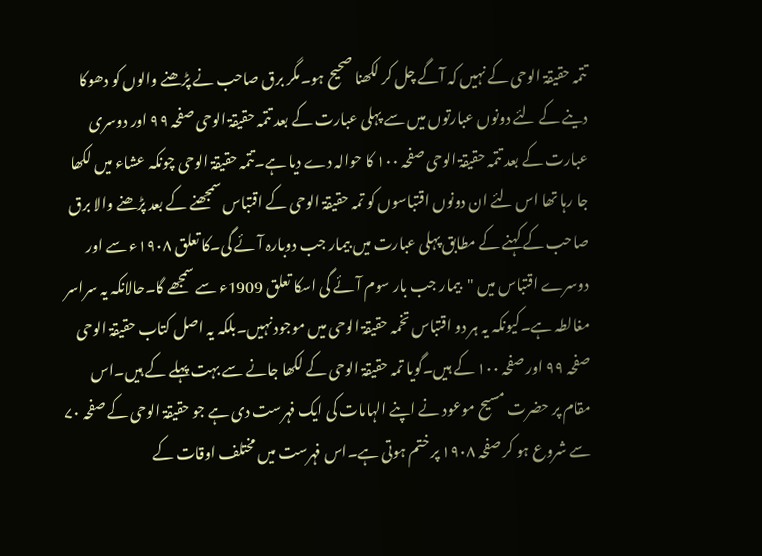تتمہ حقیقۃ الوحی کے نہیں کہ آگے چل کر لکھنا صحیح ہو۔مگر برق صاحب نے پڑھنے والوں کو دھوکا دینے کے لئے دونوں عبارتوں میں سے پہلی عبارت کے بعد تتمہ حقیقۃ الوحی صفحہ ۹۹ اور دوسری عبارت کے بعد تتمہ حقیقۃ الوحی صفحہ ۱۰۰ کا حوالہ دے دیا ہے۔تتمہ حقیقۃ الوحی چونکہ عشاء میں لکھا جا رہا تھا اس لئے ان دونوں اقتباسوں کو تمہ حقیقۃ الوحی کے اقتباس سمجھنے کے بعد پڑھنے والا برق صاحب کے کہنے کے مطابق پہلی عبارت میں بیمار جب دوبارہ آئے گی۔کا تعلق ۱۹۰۸ء سے اور دوسرے اقتباس میں "بیمار جب بار سوم آئے گی اسکا تعلق 1909ء سے سمجھے گا۔حالانکہ یہ سراسر مغالطہ ہے۔کیونکہ یہ ہر دو اقتباس تخمہ حقیقۃ الوحی میں موجود نہیں۔بلکہ یہ اصل کتاب حقیقۃ الوحی صفحہ ۹۹ اور صفحہ ۱۰۰ کے ہیں۔گویا تمہ حقیقۃ الوحی کے لکھا جانے سے بہت پہلے کے ہیں۔اس مقام پر حضرت مسیح موعود نے اپنے الہامات کی ایک فہرست دی ہے جو حقیقۃ الوحی کے صفحہ ۷۰ سے شروع ہو کر صفحہ ۱۹۰۸ پر ختم ہوتی ہے۔اس فہرست میں مختلف اوقات کے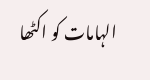الہامات کو اکٹھا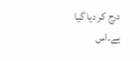درج کر دیا گیا ہے۔اس